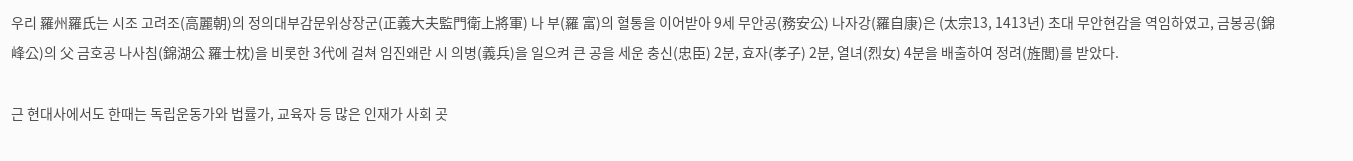우리 羅州羅氏는 시조 고려조(高麗朝)의 정의대부감문위상장군(正義大夫監門衛上將軍) 나 부(羅 富)의 혈통을 이어받아 9세 무안공(務安公) 나자강(羅自康)은 (太宗13, 1413년) 초대 무안현감을 역임하였고, 금봉공(錦峰公)의 父 금호공 나사침(錦湖公 羅士枕)을 비롯한 3代에 걸쳐 임진왜란 시 의병(義兵)을 일으켜 큰 공을 세운 충신(忠臣) 2분, 효자(孝子) 2분, 열녀(烈女) 4분을 배출하여 정려(旌閭)를 받았다.

근 현대사에서도 한때는 독립운동가와 법률가, 교육자 등 많은 인재가 사회 곳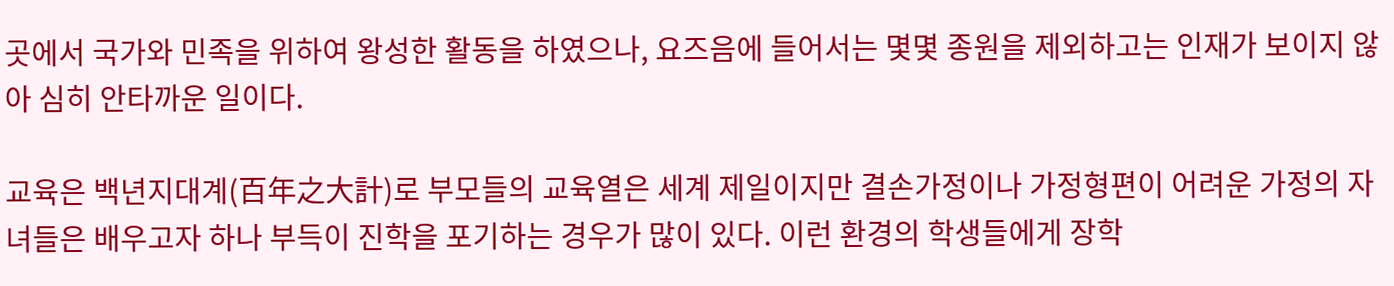곳에서 국가와 민족을 위하여 왕성한 활동을 하였으나, 요즈음에 들어서는 몇몇 종원을 제외하고는 인재가 보이지 않아 심히 안타까운 일이다.

교육은 백년지대계(百年之大計)로 부모들의 교육열은 세계 제일이지만 결손가정이나 가정형편이 어려운 가정의 자녀들은 배우고자 하나 부득이 진학을 포기하는 경우가 많이 있다. 이런 환경의 학생들에게 장학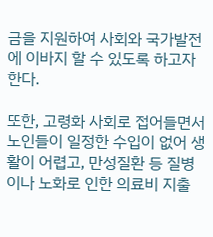금을 지원하여 사회와 국가발전에 이바지 할 수 있도록 하고자 한다.

또한, 고령화 사회로 접어들면서 노인들이 일정한 수입이 없어 생활이 어렵고, 만성질환 등 질병이나 노화로 인한 의료비 지출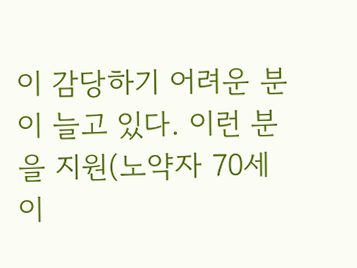이 감당하기 어려운 분이 늘고 있다. 이런 분을 지원(노약자 70세 이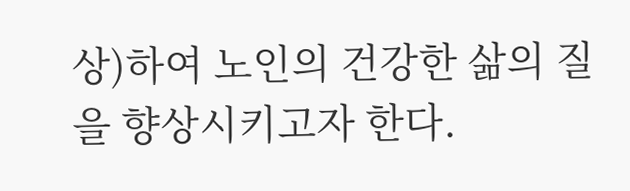상)하여 노인의 건강한 삶의 질을 향상시키고자 한다.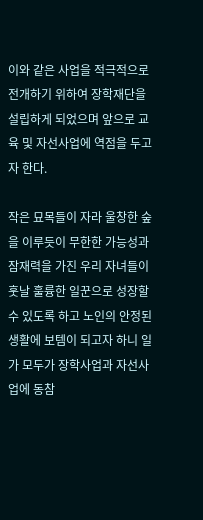이와 같은 사업을 적극적으로 전개하기 위하여 장학재단을 설립하게 되었으며 앞으로 교육 및 자선사업에 역점을 두고자 한다.

작은 묘목들이 자라 울창한 숲을 이루듯이 무한한 가능성과 잠재력을 가진 우리 자녀들이 훗날 훌륭한 일꾼으로 성장할 수 있도록 하고 노인의 안정된 생활에 보템이 되고자 하니 일가 모두가 장학사업과 자선사업에 동참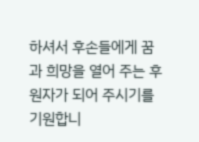하셔서 후손들에게 꿈과 희망을 열어 주는 후원자가 되어 주시기를 기원합니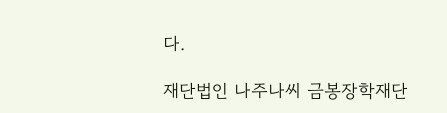다.

재단법인 나주나씨 금봉장학재단